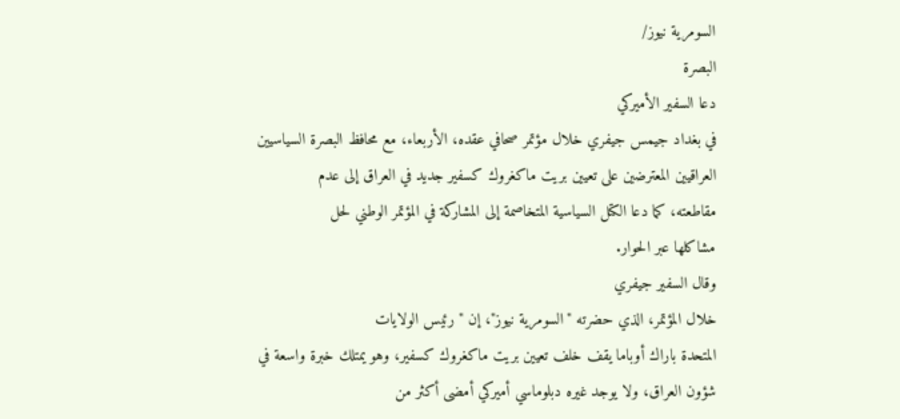السومرية نيوز/
البصرة
دعا السفير الأميركي
في بغداد جيمس جيفري خلال مؤتمر صحافي عقده، الأربعاء، مع محافظ البصرة السياسيين
العراقيين المعترضين على تعيين بريت ماكغروك كسفير جديد في العراق إلى عدم
مقاطعته، كما دعا الكتل السياسية المتخاصمة إلى المشاركة في المؤتمر الوطني لحل
مشاكلها عبر الحوار.
وقال السفير جيفري
خلال المؤتمر، الذي حضرته "السومرية نيوز"، إن "رئيس الولايات
المتحدة باراك أوباما يقف خلف تعيين بريت ماكغروك كسفير، وهو يمتلك خبرة واسعة في
شؤون العراق، ولا يوجد غيره دبلوماسي أميركي أمضى أكثر من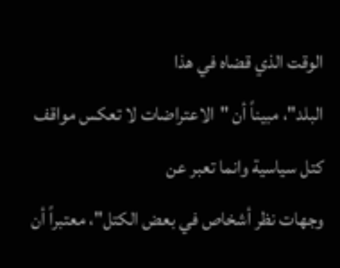الوقت الذي قضاه في هذا
البلد"، مبيناً أن "الاعتراضات لا تعكس مواقف كتل سياسية وانما تعبر عن
وجهات نظر أشخاص في بعض الكتل"، معتبراً أن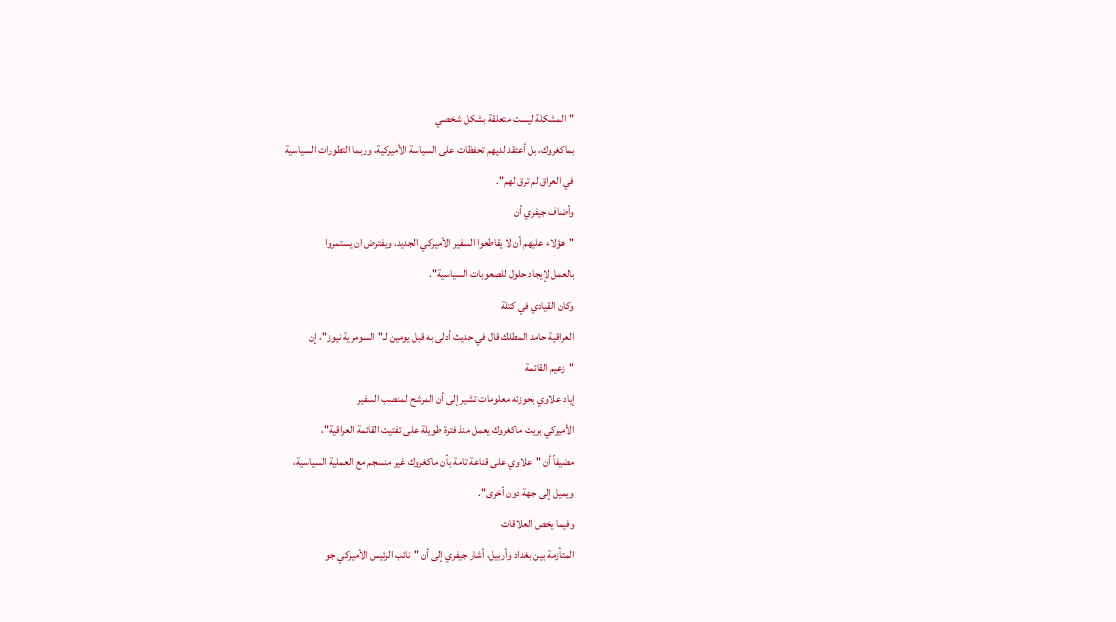"المشكلة ليست متعلقة بشكل شخصي
بماكغروك، بل أعتقد لديهم تحفظات على السياسة الأميركية، وربما التطورات السياسية
في العراق لم ترق لهم".
وأضاف جيفري أن
"هؤلاء عليهم أن لا يقاطعوا السفير الأميركي الجديد، ويفترض ان يستمروا
بالعمل لإيجاد حلول للصعوبات السياسية".
وكان القيادي في كتلة
العراقية حامد المطلك قال في حديث أدلى به قبل يومين لـ"السومرية نيوز"، إن
"زعيم القائمة
إياد علاوي بحوزته معلومات تشير إلى أن المرشح لمنصب السفير
الأميركي بريت ماكغروك يعمل منذ فترة طويلة على تفتيت القائمة العراقية"،
مضيفاً أن "علاوي على قناعة تامة بأن ماكغروك غير منسجم مع العملية السياسية،
ويميل إلى جهة دون أخرى".
وفيما يخص العلاقات
المتأزمة بين بغداد وأربيل، أشار جيفري إلى أن "نائب الرئيس الأميركي جو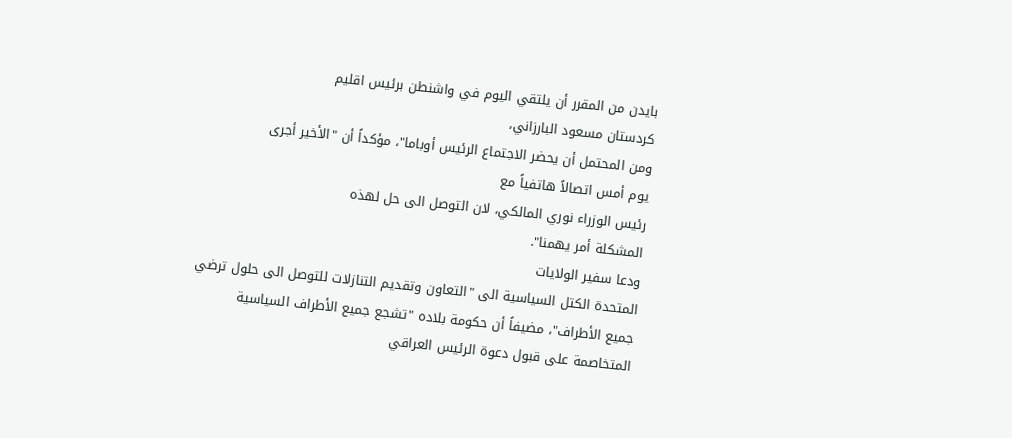بايدن من المقرر أن يلتقي اليوم في واشنطن برئيس اقليم
كردستان مسعود البارزاني،
ومن المحتمل أن يحضر الاجتماع الرئيس أوباما"، مؤكداً أن "الأخير أجرى
يوم أمس اتصالاً هاتفياً مع
رئيس الوزراء نوري المالكي، لان التوصل الى حل لهذه
المشكلة أمر يهمنا".
ودعا سفير الولايات
المتحدة الكتل السياسية الى "التعاون وتقديم التنازلات للتوصل الى حلول ترضي
جميع الأطراف"، مضيفاً أن حكومة بلاده "تشجع جميع الأطراف السياسية
المتخاصمة على قبول دعوة الرئيس العراقي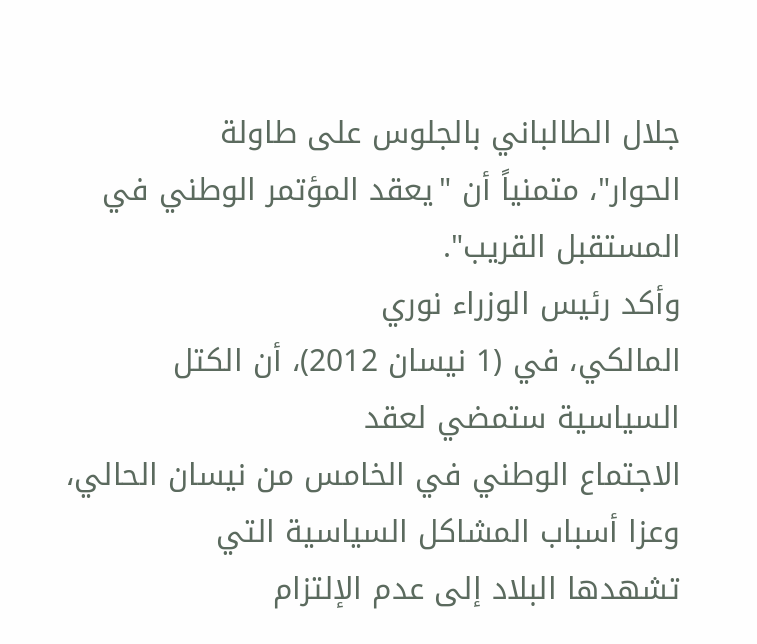جلال الطالباني بالجلوس على طاولة
الحوار"، متمنياً أن "يعقد المؤتمر الوطني في المستقبل القريب".
وأكد رئيس الوزراء نوري
المالكي، في (1 نيسان 2012)، أن الكتل السياسية ستمضي لعقد
الاجتماع الوطني في الخامس من نيسان الحالي، وعزا أسباب المشاكل السياسية التي
تشهدها البلاد إلى عدم الإلتزام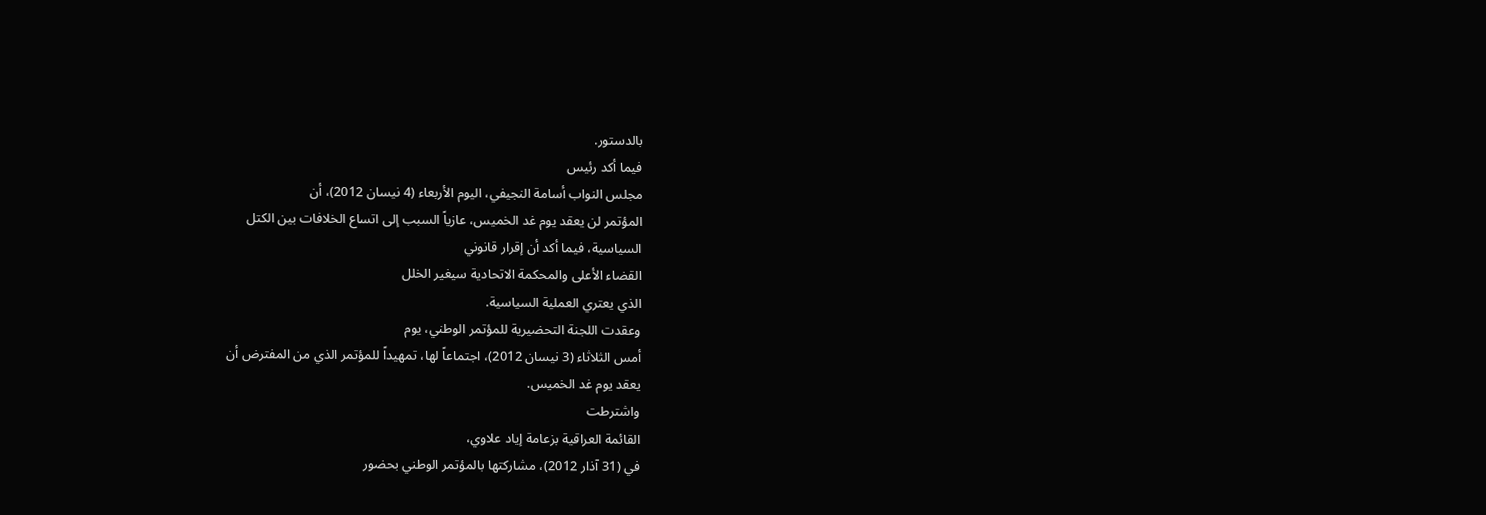بالدستور.
فيما أكد رئيس
مجلس النواب أسامة النجيفي، اليوم الأربعاء (4 نيسان 2012)، أن
المؤتمر لن يعقد يوم غد الخميس، عازياً السبب إلى اتساع الخلافات بين الكتل
السياسية، فيما أكد أن إقرار قانوني
القضاء الأعلى والمحكمة الاتحادية سيغير الخلل
الذي يعتري العملية السياسية.
وعقدت اللجنة التحضيرية للمؤتمر الوطني، يوم
أمس الثلاثاء (3 نيسان 2012)، اجتماعاً لها، تمهيداً للمؤتمر الذي من المفترض أن
يعقد يوم غد الخميس.
واشترطت
القائمة العراقية بزعامة إياد علاوي،
في (31 آذار 2012)، مشاركتها بالمؤتمر الوطني بحضور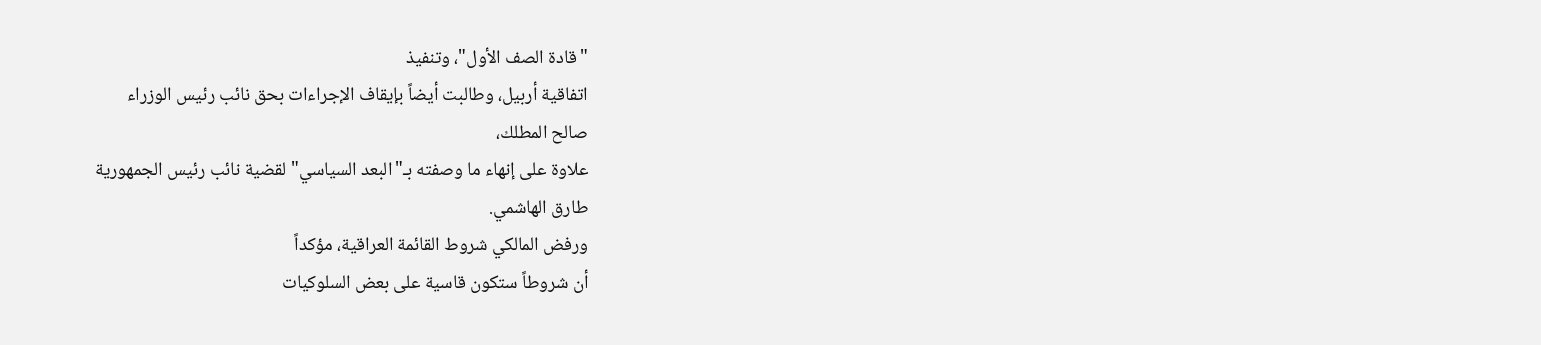"قادة الصف الأول"، وتنفيذ
اتفاقية أربيل، وطالبت أيضاً بإيقاف الإجراءات بحق نائب رئيس الوزراء
صالح المطلك،
علاوة على إنهاء ما وصفته بـ"البعد السياسي" لقضية نائب رئيس الجمهورية
طارق الهاشمي.
ورفض المالكي شروط القائمة العراقية، مؤكداً
أن شروطاً ستكون قاسية على بعض السلوكيات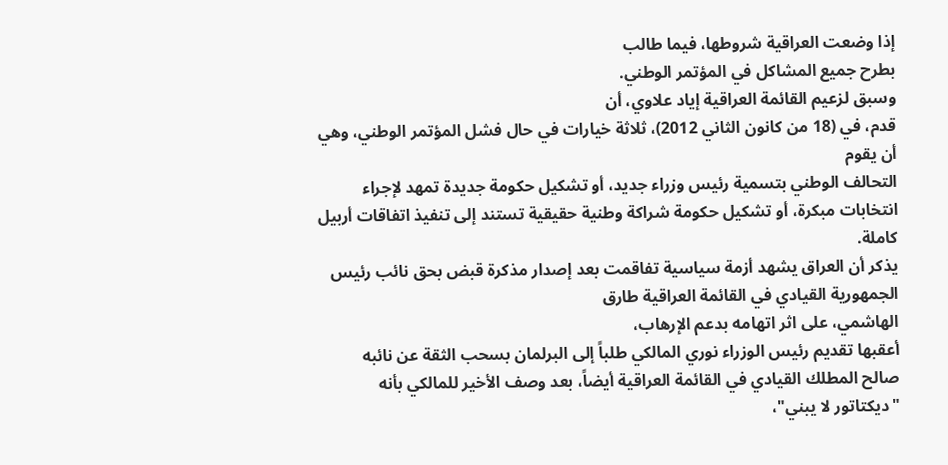إذا وضعت العراقية شروطها، فيما طالب
بطرح جميع المشاكل في المؤتمر الوطني.
وسبق لزعيم القائمة العراقية إياد علاوي، أن
قدم، في (18 من كانون الثاني 2012)، ثلاثة خيارات في حال فشل المؤتمر الوطني، وهي
أن يقوم
التحالف الوطني بتسمية رئيس وزراء جديد، أو تشكيل حكومة جديدة تمهد لإجراء
انتخابات مبكرة، أو تشكيل حكومة شراكة وطنية حقيقية تستند إلى تنفيذ اتفاقات أربيل
كاملة.
يذكر أن العراق يشهد أزمة سياسية تفاقمت بعد إصدار مذكرة قبض بحق نائب رئيس
الجمهورية القيادي في القائمة العراقية طارق
الهاشمي، على اثر اتهامه بدعم الإرهاب،
أعقبها تقديم رئيس الوزراء نوري المالكي طلباً إلى البرلمان بسحب الثقة عن نائبه
صالح المطلك القيادي في القائمة العراقية أيضاً، بعد وصف الأخير للمالكي بأنه
"ديكتاتور لا يبني"،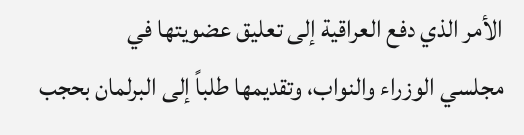الأمر الذي دفع العراقية إلى تعليق عضويتها في
مجلسي الوزراء والنواب، وتقديمها طلباً إلى البرلمان بحجب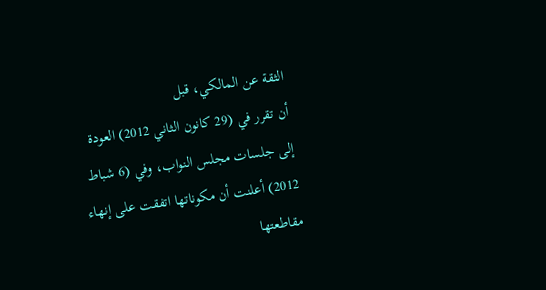الثقة عن المالكي، قبل
أن تقرر في (29 كانون الثاني 2012) العودة إلى جلسات مجلس النواب، وفي (6 شباط
2012) أعلنت أن مكوناتها اتفقت على إنهاء مقاطعتها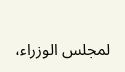لمجلس الوزراء،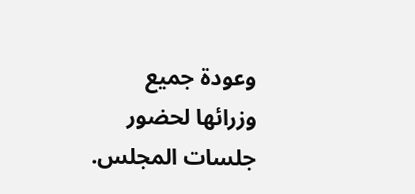وعودة جميع
وزرائها لحضور جلسات المجلس.